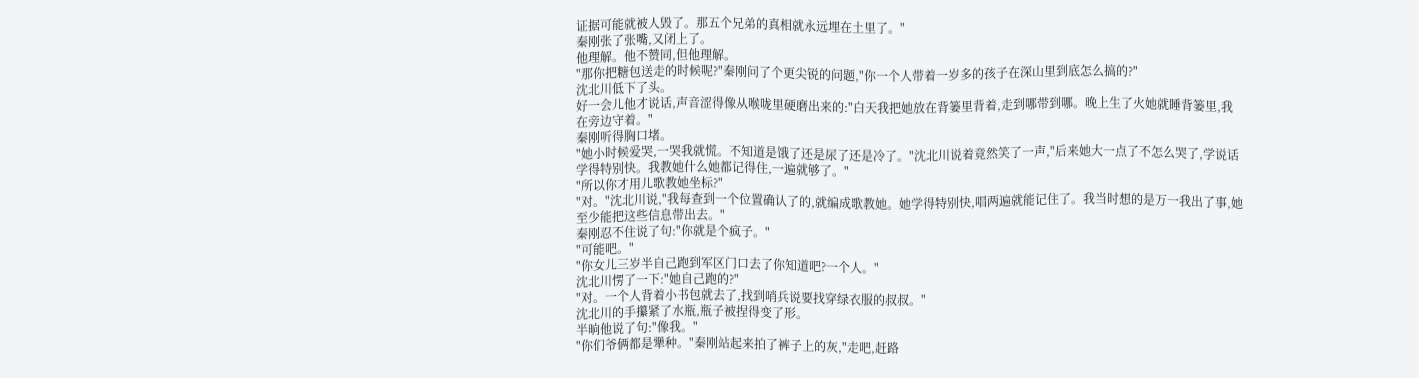证据可能就被人毁了。那五个兄弟的真相就永远埋在土里了。"
秦刚张了张嘴,又闭上了。
他理解。他不赞同,但他理解。
"那你把糖包送走的时候呢?"秦刚问了个更尖锐的问题,"你一个人带着一岁多的孩子在深山里到底怎么搞的?"
沈北川低下了头。
好一会儿他才说话,声音涩得像从喉咙里硬磨出来的:"白天我把她放在背篓里背着,走到哪带到哪。晚上生了火她就睡背篓里,我在旁边守着。"
秦刚听得胸口堵。
"她小时候爱哭,一哭我就慌。不知道是饿了还是尿了还是冷了。"沈北川说着竟然笑了一声,"后来她大一点了不怎么哭了,学说话学得特别快。我教她什么她都记得住,一遍就够了。"
"所以你才用儿歌教她坐标?"
"对。"沈北川说,"我每查到一个位置确认了的,就编成歌教她。她学得特别快,唱两遍就能记住了。我当时想的是万一我出了事,她至少能把这些信息带出去。"
秦刚忍不住说了句:"你就是个疯子。"
"可能吧。"
"你女儿三岁半自己跑到军区门口去了你知道吧?一个人。"
沈北川愣了一下:"她自己跑的?"
"对。一个人背着小书包就去了,找到哨兵说要找穿绿衣服的叔叔。"
沈北川的手攥紧了水瓶,瓶子被捏得变了形。
半晌他说了句:"像我。"
"你们爷俩都是犟种。"秦刚站起来拍了裤子上的灰,"走吧,赶路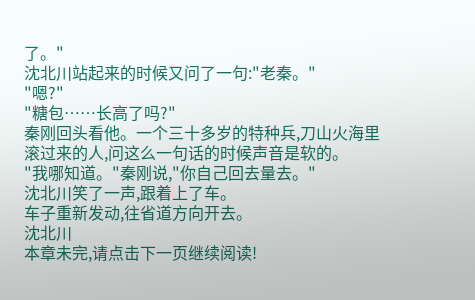了。"
沈北川站起来的时候又问了一句:"老秦。"
"嗯?"
"糖包……长高了吗?"
秦刚回头看他。一个三十多岁的特种兵,刀山火海里滚过来的人,问这么一句话的时候声音是软的。
"我哪知道。"秦刚说,"你自己回去量去。"
沈北川笑了一声,跟着上了车。
车子重新发动,往省道方向开去。
沈北川
本章未完,请点击下一页继续阅读!